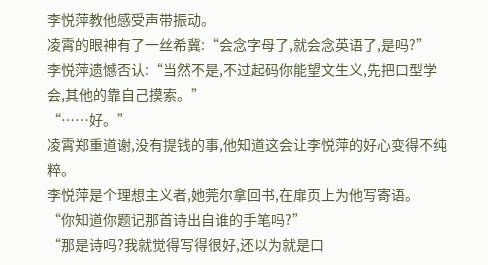李悦萍教他感受声带振动。
凌霄的眼神有了一丝希冀:“会念字母了,就会念英语了,是吗?”
李悦萍遗憾否认:“当然不是,不过起码你能望文生义,先把口型学会,其他的靠自己摸索。”
“……好。”
凌霄郑重道谢,没有提钱的事,他知道这会让李悦萍的好心变得不纯粹。
李悦萍是个理想主义者,她莞尔拿回书,在扉页上为他写寄语。
“你知道你题记那首诗出自谁的手笔吗?”
“那是诗吗?我就觉得写得很好,还以为就是口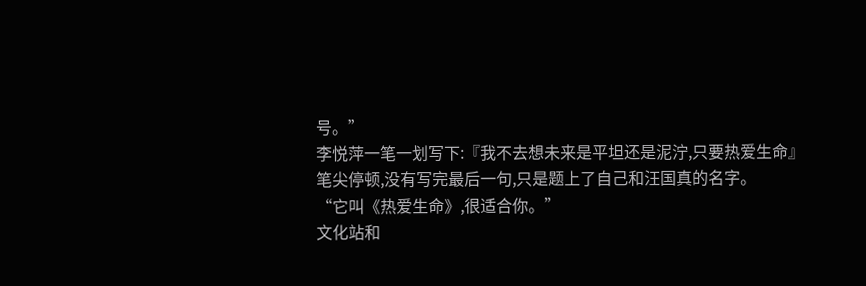号。”
李悦萍一笔一划写下:『我不去想未来是平坦还是泥泞,只要热爱生命』
笔尖停顿,没有写完最后一句,只是题上了自己和汪国真的名字。
“它叫《热爱生命》,很适合你。”
文化站和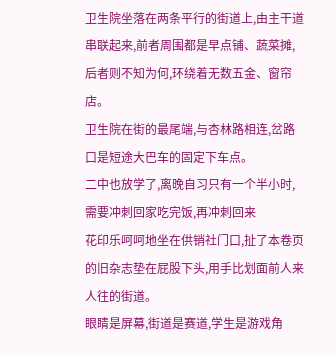卫生院坐落在两条平行的街道上,由主干道串联起来,前者周围都是早点铺、蔬菜摊,后者则不知为何,环绕着无数五金、窗帘店。
卫生院在街的最尾端,与杏林路相连,岔路口是短途大巴车的固定下车点。
二中也放学了,离晚自习只有一个半小时,需要冲刺回家吃完饭,再冲刺回来
花印乐呵呵地坐在供销社门口,扯了本卷页的旧杂志垫在屁股下头,用手比划面前人来人往的街道。
眼睛是屏幕,街道是赛道,学生是游戏角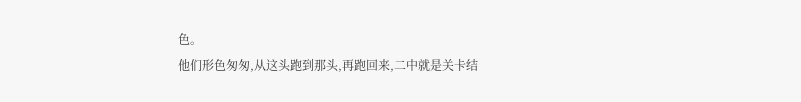色。
他们形色匆匆,从这头跑到那头,再跑回来,二中就是关卡结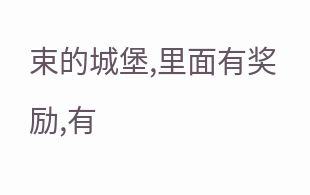束的城堡,里面有奖励,有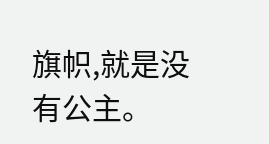旗帜,就是没有公主。